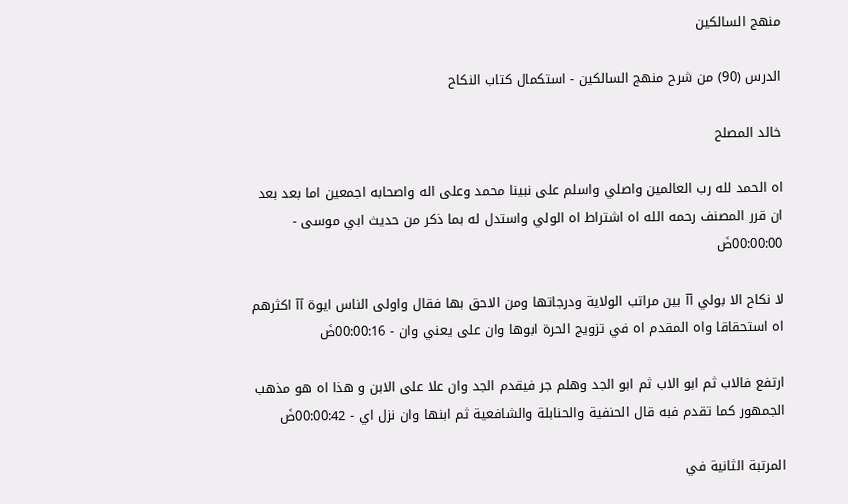منهج السالكين

الدرس (90) من شرح منهج السالكين - استكمال كتاب النكاح

خالد المصلح

اه الحمد لله رب العالمين واصلي واسلم على نبينا محمد وعلى اله واصحابه اجمعين اما بعد بعد ان قرر المصنف رحمه الله اه اشتراط اه الولي واستدل له بما ذكر من حديث ابي موسى - 00:00:00ضَ

لا نكاح الا بولي آآ بين مراتب الولاية ودرجاتها ومن الاحق بها فقال واولى الناس ايوة آآ اكثرهم اه استحقاقا واه المقدم اه في تزويج الحرة ابوها وان على يعني وان - 00:00:16ضَ

ارتفع فالاب ثم ابو الاب ثم ابو الجد وهلم جر فيقدم الجد وان علا على الابن و هذا اه هو مذهب الجمهور كما تقدم فبه قال الحنفية والحنابلة والشافعية ثم ابنها وان نزل اي - 00:00:42ضَ

المرتبة الثانية في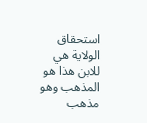استحقاق الولاية هي للابن هذا هو المذهب وهو مذهب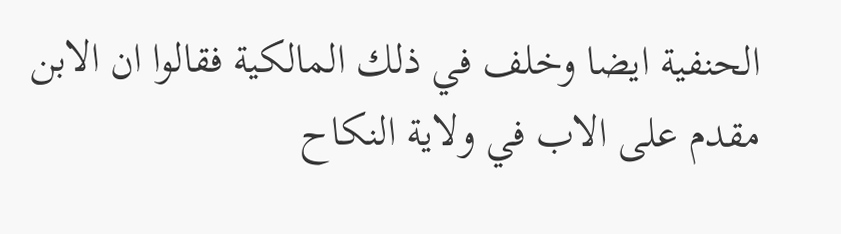الحنفية ايضا وخلف في ذلك المالكية فقالوا ان الابن مقدم على الاب في ولاية النكاح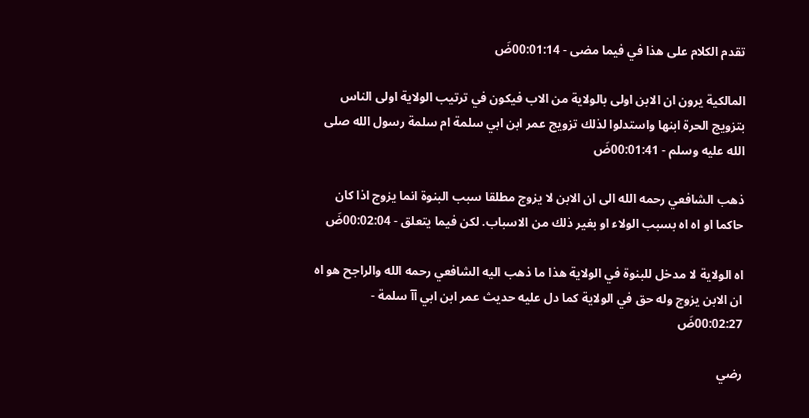تقدم الكلام على هذا في فيما مضى - 00:01:14ضَ

المالكية يرون ان الابن اولى بالولاية من الاب فيكون في ترتيب الولاية اولى الناس بتزويج الحرة ابنها واستدلوا لذلك تزويج عمر ابن ابي سلمة ام سلمة رسول الله صلى الله عليه وسلم - 00:01:41ضَ

ذهب الشافعي رحمه الله الى ان الابن لا يزوج مطلقا سبب البنوة انما يزوج اذا كان حاكما او اه اه بسبب الولاء او بغير ذلك من الاسباب. لكن فيما يتعلق - 00:02:04ضَ

اه الولاية لا مدخل للبنوة في الولاية هذا ما ذهب اليه الشافعي رحمه الله والراجح هو اه ان الابن يزوج وله حق في الولاية كما دل عليه حديث عمر ابن ابي آآ سلمة - 00:02:27ضَ

رضي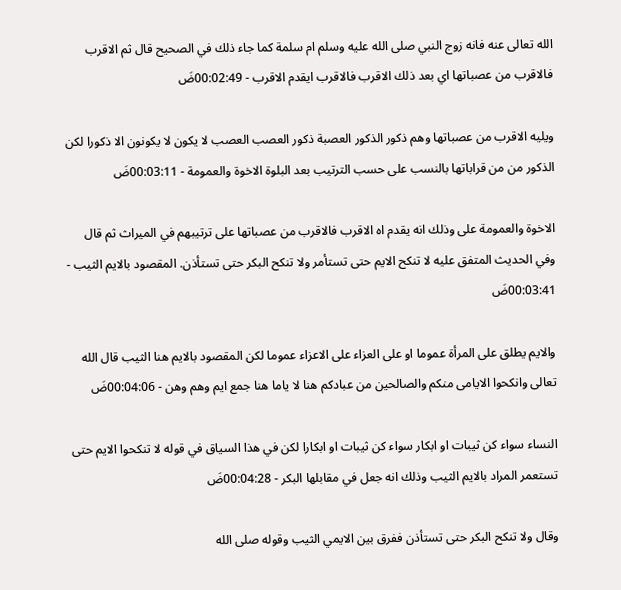الله تعالى عنه فانه زوج النبي صلى الله عليه وسلم ام سلمة كما جاء ذلك في الصحيح قال ثم الاقرب فالاقرب من عصباتها اي بعد ذلك الاقرب فالاقرب ايقدم الاقرب - 00:02:49ضَ

ويليه الاقرب من عصباتها وهم ذكور الذكور العصبة ذكور العصب العصب لا يكون لا يكونون الا ذكورا لكن الذكور من من قراباتها بالنسب على حسب الترتيب بعد البلوة الاخوة والعمومة - 00:03:11ضَ

الاخوة والعمومة على وذلك انه يقدم اه الاقرب فالاقرب من عصباتها على ترتيبهم في الميراث ثم قال وفي الحديث المتفق عليه لا تنكح الايم حتى تستأمر ولا تنكح البكر حتى تستأذن. المقصود بالايم الثيب - 00:03:41ضَ

والايم يطلق على المرأة عموما او على العزاء على الاعزاء عموما لكن المقصود بالايم هنا الثيب قال الله تعالى وانكحوا الايامى منكم والصالحين من عبادكم هنا لا ياما هنا جمع ايم وهم وهن - 00:04:06ضَ

النساء سواء كن ثيبات او ابكار سواء كن ثيبات او ابكارا لكن في هذا السياق في قوله لا تنكحوا الايم حتى تستعمر المراد بالايم الثيب وذلك انه جعل في مقابلها البكر - 00:04:28ضَ

وقال ولا تنكح البكر حتى تستأذن ففرق بين الايمي الثيب وقوله صلى الله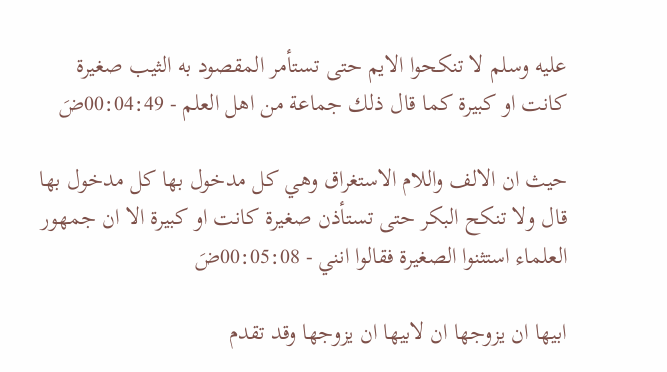عليه وسلم لا تنكحوا الايم حتى تستأمر المقصود به الثيب صغيرة كانت او كبيرة كما قال ذلك جماعة من اهل العلم - 00:04:49ضَ

حيث ان الالف واللام الاستغراق وهي كل مدخول بها كل مدخول بها قال ولا تنكح البكر حتى تستأذن صغيرة كانت او كبيرة الا ان جمهور العلماء استثنوا الصغيرة فقالوا انني - 00:05:08ضَ

ابيها ان يزوجها ان لابيها ان يزوجها وقد تقدم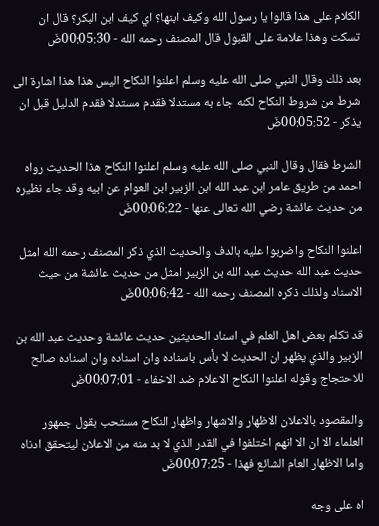الكلام على هذا قالوا يا رسول الله وكيف ابنها؟ اي كيف ابن البكر؟ قال ان تسكت وهذا علامة على القبول قال المصنف رحمه الله - 00:05:30ضَ

بعد ذلك وقال النبي صلى الله عليه وسلم اعلنوا النكاح اليس هذا هذا اشارة الى شرط من شروط النكاح لكنه جاء به مستدلا فقدم مستدلا فقدم الدليل قبل ان يذكر - 00:05:52ضَ

الشرط فقال وقال النبي صلى الله عليه وسلم اعلنوا النكاح هذا الحديث رواه احمد من طريق عامر ابن عبد الله ابن الزبير ابن العوام عن ابيه وقد جاء نظيره من حديث عائشة رضي الله تعالى عنها - 00:06:22ضَ

اعلنوا النكاح واضربوا عليه بالدف والحديث الذي ذكر المصنف رحمه الله امثل حديث عبد الله حديث عبد الله بن الزبير امثل من حديث عائشة من حيث الاسناد ولذلك ذكره المصنف رحمه الله - 00:06:42ضَ

قد تكلم بعض اهل العلم في اسناد الحديثين حديث عائشة وحديث عبد الله بن الزبير والذي يظهر ان الحديث لا بأس باسناده وان اسناده وان اسناده صالح للاحتجاج وقوله اعلنوا النكاح الاعلام ضد الاخفاء - 00:07:01ضَ

والمقصود بالاعلان الاظهار والاشهار واظهار النكاح مستحب بقول جمهور العلماء الا ان الا انهم اختلفوا في القدر الذي لا بد منه من الاعلان ليتحقق ادناه واما الاظهار العام الشائع فهذا - 00:07:25ضَ

اه على وجه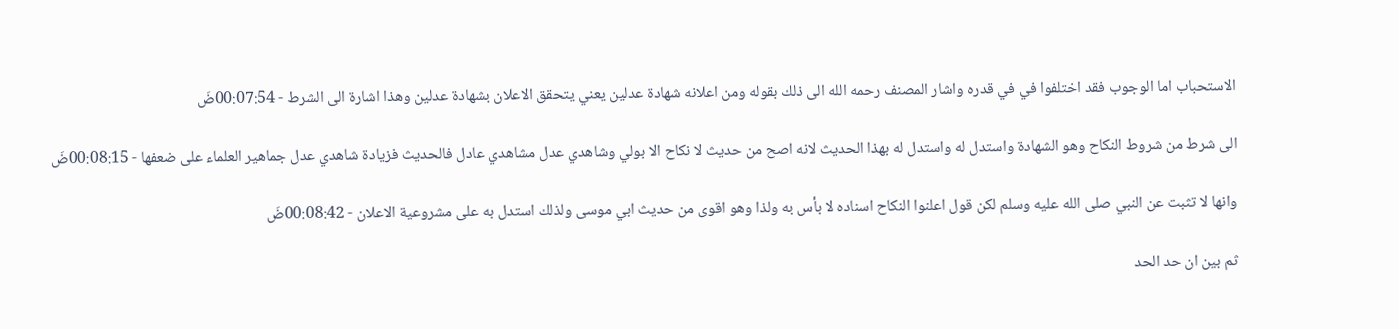الاستحباب اما الوجوب فقد اختلفوا في في قدره واشار المصنف رحمه الله الى ذلك بقوله ومن اعلانه شهادة عدلين يعني يتحقق الاعلان بشهادة عدلين وهذا اشارة الى الشرط - 00:07:54ضَ

الى شرط من شروط النكاح وهو الشهادة واستدل له واستدل له بهذا الحديث لانه اصح من حديث لا نكاح الا بولي وشاهدي عدل مشاهدي عادل فالحديث فزيادة شاهدي عدل جماهير العلماء على ضعفها - 00:08:15ضَ

وانها لا تثبت عن النبي صلى الله عليه وسلم لكن قول اعلنوا النكاح اسناده لا بأس به ولذا وهو اقوى من حديث ابي موسى ولذلك استدل به على مشروعية الاعلان - 00:08:42ضَ

ثم بين ان حد الحد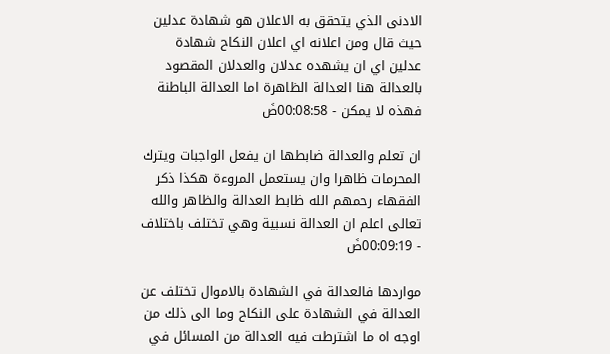الادنى الذي يتحقق به الاعلان هو شهادة عدلين حيث قال ومن اعلانه اي اعلان النكاح شهادة عدلين اي ان يشهده عدلان والعدلان المقصود بالعدالة هنا العدالة الظاهرة اما العدالة الباطنة فهذه لا يمكن - 00:08:58ضَ

ان تعلم والعدالة ضابطها ان يفعل الواجبات ويترك المحرمات ظاهرا وان يستعمل المروءة هكذا ذكر الفقهاء رحمهم الله ظابط العدالة والظاهر والله تعالى اعلم ان العدالة نسبية وهي تختلف باختلاف - 00:09:19ضَ

مواردها فالعدالة في الشهادة بالاموال تختلف عن العدالة في الشهادة على النكاح وما الى ذلك من اوجه اه ما اشترطت فيه العدالة من المسائل في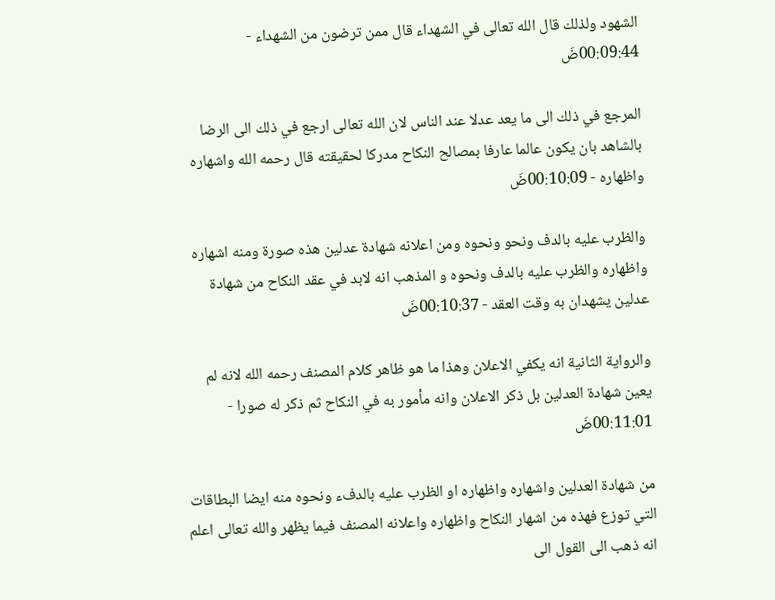الشهود ولذلك قال الله تعالى في الشهداء قال ممن ترضون من الشهداء - 00:09:44ضَ

المرجع في ذلك الى ما يعد عدلا عند الناس لان الله تعالى ارجع في ذلك الى الرضا بالشاهد بان يكون عالما عارفا بمصالح النكاح مدركا لحقيقته قال رحمه الله واشهاره واظهاره - 00:10:09ضَ

والظرب عليه بالدف ونحو ونحوه ومن اعلانه شهادة عدلين هذه صورة ومنه اشهاره واظهاره والظرب عليه بالدف ونحوه و المذهب انه لابد في عقد النكاح من شهادة عدلين يشهدان به وقت العقد - 00:10:37ضَ

والرواية الثانية انه يكفي الاعلان وهذا ما هو ظاهر كلام المصنف رحمه الله لانه لم يعين شهادة العدلين بل ذكر الاعلان وانه مأمور به في النكاح ثم ذكر له صورا - 00:11:01ضَ

من شهادة العدلين واشهاره واظهاره او الظرب عليه بالدفء ونحوه منه ايضا البطاقات التي توزع فهذه من اشهار النكاح واظهاره واعلانه المصنف فيما يظهر والله تعالى اعلم انه ذهب الى القول الى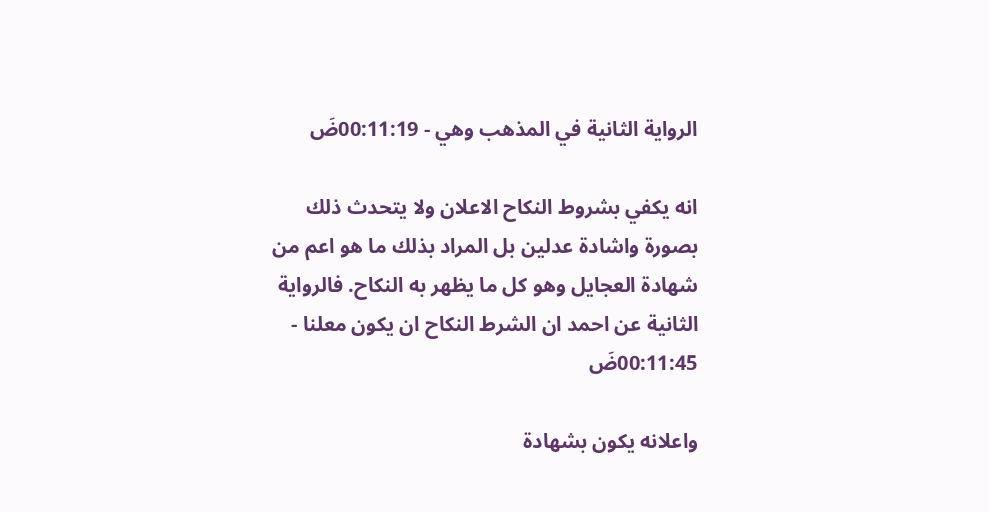الرواية الثانية في المذهب وهي - 00:11:19ضَ

انه يكفي بشروط النكاح الاعلان ولا يتحدث ذلك بصورة واشادة عدلين بل المراد بذلك ما هو اعم من شهادة العجايل وهو كل ما يظهر به النكاح. فالرواية الثانية عن احمد ان الشرط النكاح ان يكون معلنا - 00:11:45ضَ

واعلانه يكون بشهادة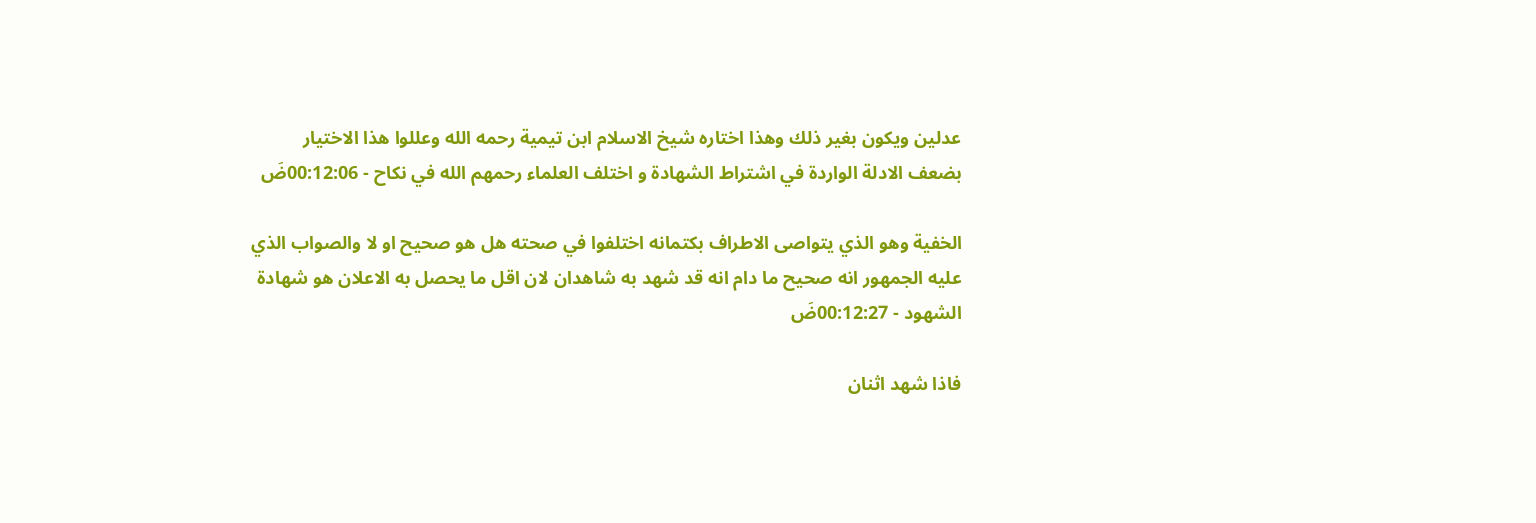عدلين ويكون بغير ذلك وهذا اختاره شيخ الاسلام ابن تيمية رحمه الله وعللوا هذا الاختيار بضعف الادلة الواردة في اشتراط الشهادة و اختلف العلماء رحمهم الله في نكاح - 00:12:06ضَ

الخفية وهو الذي يتواصى الاطراف بكتمانه اختلفوا في صحته هل هو صحيح او لا والصواب الذي عليه الجمهور انه صحيح ما دام انه قد شهد به شاهدان لان اقل ما يحصل به الاعلان هو شهادة الشهود - 00:12:27ضَ

فاذا شهد اثنان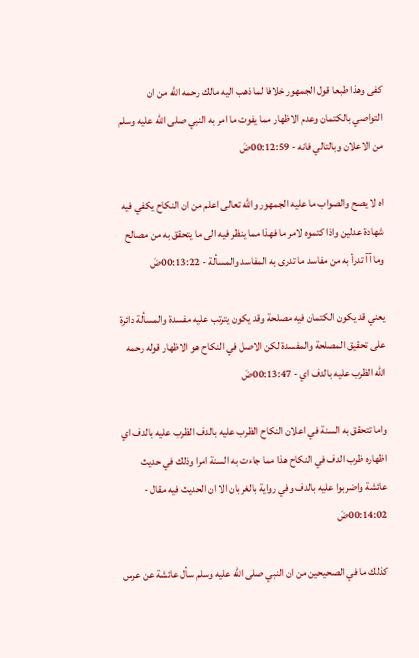كفى وهذا طبعا قول الجمهور خلافا لما ذهب اليه مالك رحمه الله من ان التواصي بالكتمان وعدم الاظهار مما يفوت ما امر به النبي صلى الله عليه وسلم من الاعلان وبالتالي فانه - 00:12:59ضَ

اه لا يصح والصواب ما عليه الجمهور والله تعالى اعلم من ان النكاح يكفي فيه شهادة عدلين واذا كتموه لامر ما فهذا مما ينظر فيه الى ما يتحقق به من مصالح وما آآ تدرأ به من مفاسد ما تدرى به المفاسد والمسألة - 00:13:22ضَ

يعني قد يكون الكتمان فيه مصلحة وقد يكون يترتب عليه مفسدة والمسألة دائرة على تحقيق المصلحة والمفسدة لكن الاصل في النكاح هو الاظهار قوله رحمه الله الظرب عليه بالدف اي - 00:13:47ضَ

واما تتحقق به السنة في اعلان النكاح الظرب عليه بالدف الظرب عليه بالدف اي اظهاره ظرب الدف في النكاح هذا مما جاءت به السنة امرا وذلك في حديث عائشة واضربوا عليه بالدف وفي رواية بالغربان الا ان الحديث فيه مقال - 00:14:02ضَ

كذلك ما في الصحيحين من ان النبي صلى الله عليه وسلم سأل عائشة عن عرس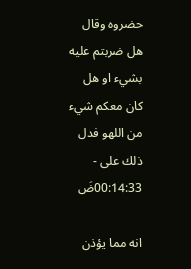حضروه وقال هل ضربتم عليه بشيء او هل كان معكم شيء من اللهو فدل ذلك على - 00:14:33ضَ

انه مما يؤذن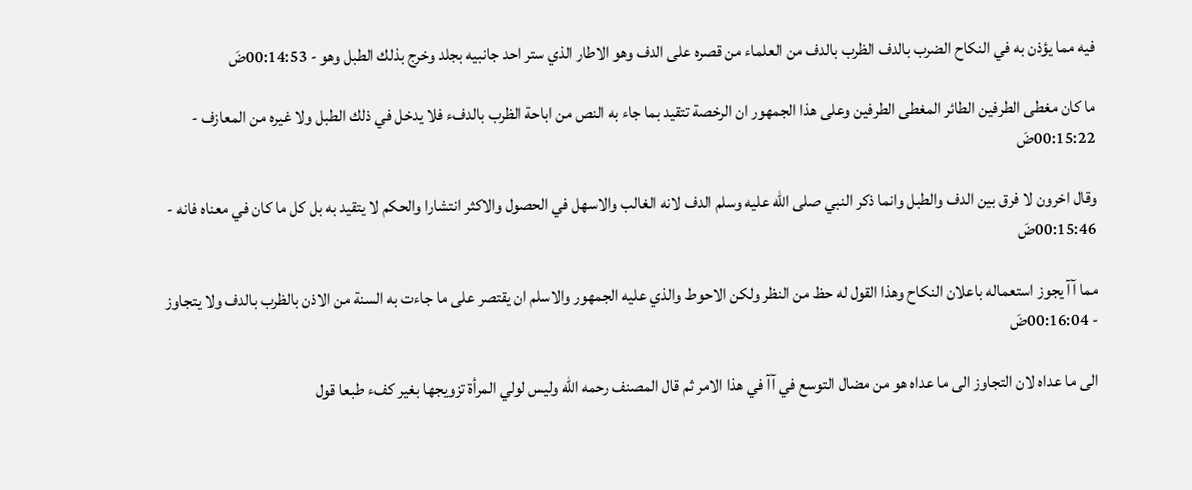فيه مما يؤذن به في النكاح الضرب بالدف الظرب بالدف من العلماء من قصره على الدف وهو الاطار الذي ستر احد جانبيه بجلد وخرج بذلك الطبل وهو - 00:14:53ضَ

ما كان مغطى الطرفين الطائر المغطى الطرفين وعلى هذا الجمهور ان الرخصة تتقيد بما جاء به النص من اباحة الظرب بالدفء فلا يدخل في ذلك الطبل ولا غيره من المعازف - 00:15:22ضَ

وقال اخرون لا فرق بين الدف والطبل وانما ذكر النبي صلى الله عليه وسلم الدف لانه الغالب والاسهل في الحصول والاكثر انتشارا والحكم لا يتقيد به بل كل ما كان في معناه فانه - 00:15:46ضَ

مما آآ يجوز استعماله باعلان النكاح وهذا القول له حظ من النظر ولكن الاحوط والذي عليه الجمهور والاسلم ان يقتصر على ما جاءت به السنة من الاذن بالظرب بالدف ولا يتجاوز - 00:16:04ضَ

الى ما عداه لان التجاوز الى ما عداه هو من مضال التوسع في آآ في هذا الامر ثم قال المصنف رحمه الله وليس لولي المرأة تزويجها بغير كفء طبعا قول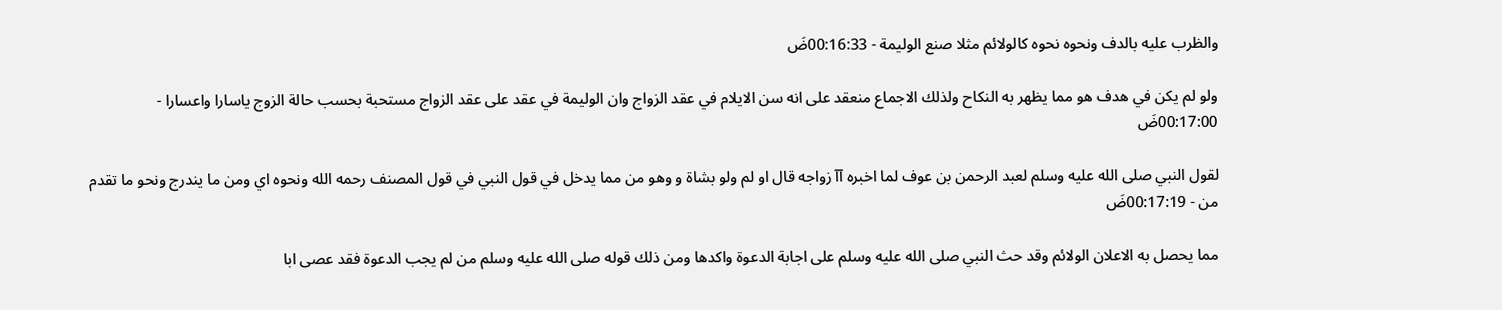والظرب عليه بالدف ونحوه نحوه كالولائم مثلا صنع الوليمة - 00:16:33ضَ

ولو لم يكن في هدف هو مما يظهر به النكاح ولذلك الاجماع منعقد على انه سن الايلام في عقد الزواج وان الوليمة في عقد على عقد الزواج مستحبة بحسب حالة الزوج ياسارا واعسارا - 00:17:00ضَ

لقول النبي صلى الله عليه وسلم لعبد الرحمن بن عوف لما اخبره آآ زواجه قال او لم ولو بشاة و وهو من مما يدخل في قول النبي في قول المصنف رحمه الله ونحوه اي ومن ما يندرج ونحو ما تقدم من - 00:17:19ضَ

مما يحصل به الاعلان الولائم وقد حث النبي صلى الله عليه وسلم على اجابة الدعوة واكدها ومن ذلك قوله صلى الله عليه وسلم من لم يجب الدعوة فقد عصى ابا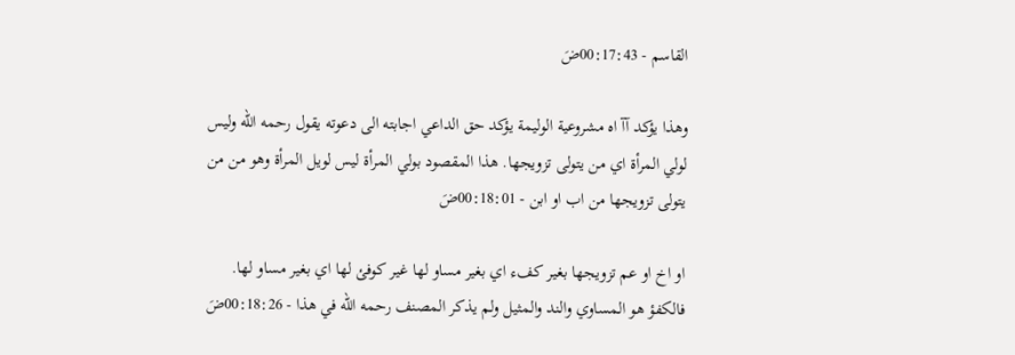القاسم - 00:17:43ضَ

وهذا يؤكد آآ اه مشروعية الوليمة يؤكد حق الداعي اجابته الى دعوته يقول رحمه الله وليس لولي المرأة اي من يتولى تزويجها. هذا المقصود بولي المرأة ليس لويل المرأة وهو من من يتولى تزويجها من اب او ابن - 00:18:01ضَ

او اخ او عم تزويجها بغير كفء اي بغير مساو لها غير كوفئ لها اي بغير مساو لها. فالكفؤ هو المساوي والند والمثيل ولم يذكر المصنف رحمه الله في هذا - 00:18:26ضَ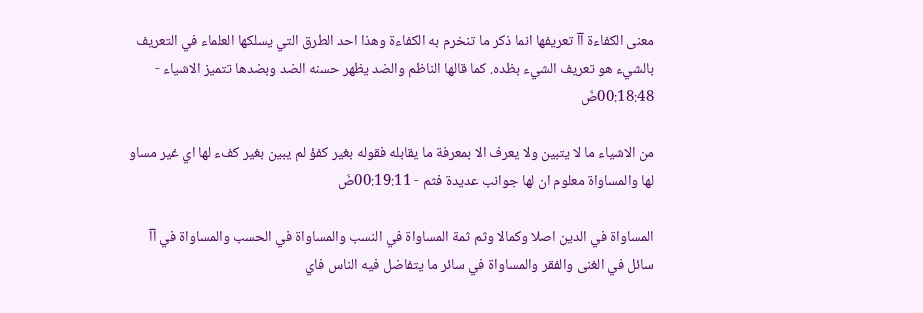معنى الكفاءة آآ تعريفها انما ذكر ما تنخرم به الكفاءة وهذا احد الطرق التي يسلكها العلماء في التعريف بالشيء هو تعريف الشيء بظده. كما قالها الناظم والضد يظهر حسنه الضد وبضدها تتميز الاشياء - 00:18:48ضَ

من الاشياء ما لا يتبين ولا يعرف الا بمعرفة ما يقابله فقوله بغير كفؤ لم يبين بغير كفء لها اي غير مساو لها والمساواة معلوم ان لها جوانب عديدة فثم - 00:19:11ضَ

المساواة في الدين اصلا وكمالا وثم ثمة المساواة في النسب والمساواة في الحسب والمساواة في آآ سائل في الغنى والفقر والمساواة في سائر ما يتفاضل فيه الناس فاي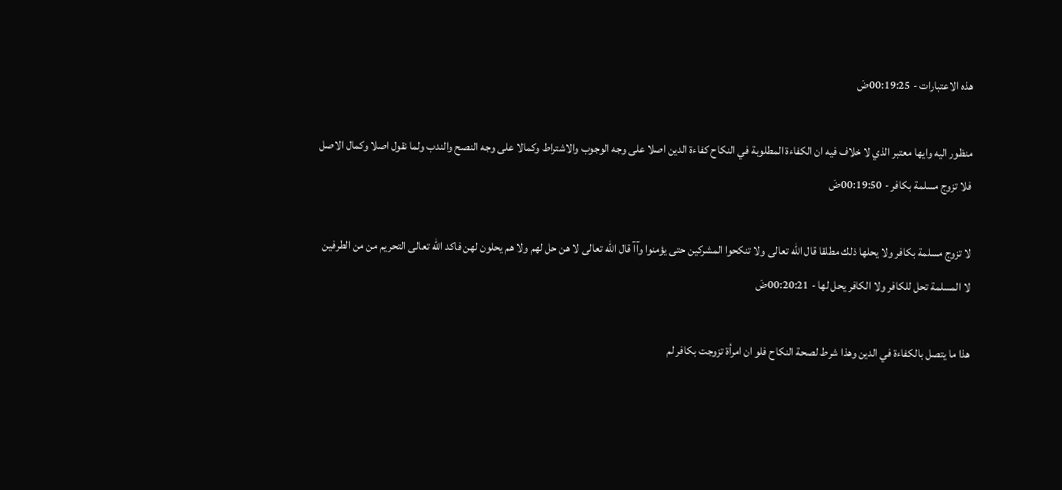هذه الاعتبارات - 00:19:25ضَ

منظور اليه وايها معتبر الذي لا خلاف فيه ان الكفاءة المطلوبة في النكاح كفاءة الدين اصلا على وجه الوجوب والاشتراط وكمالا على وجه النصح والندب ولما نقول اصلا وكمال الاصل فلا تزوج مسلمة بكافر - 00:19:50ضَ

لا تزوج مسلمة بكافر ولا يحلها ذلك مطلقا قال الله تعالى ولا تنكحوا المشركين حتى يؤمنوا وآآ قال الله تعالى لا هن حل لهم ولا هم يحلون لهن فاكد الله تعالى التحريم من من الطرفين لا المسلمة تحل للكافر ولا الكافر يحل لها - 00:20:21ضَ

هذا ما يتصل بالكفاءة في الدين وهذا شرط لصحة النكاح فلو ان امرأة تزوجت بكافر لم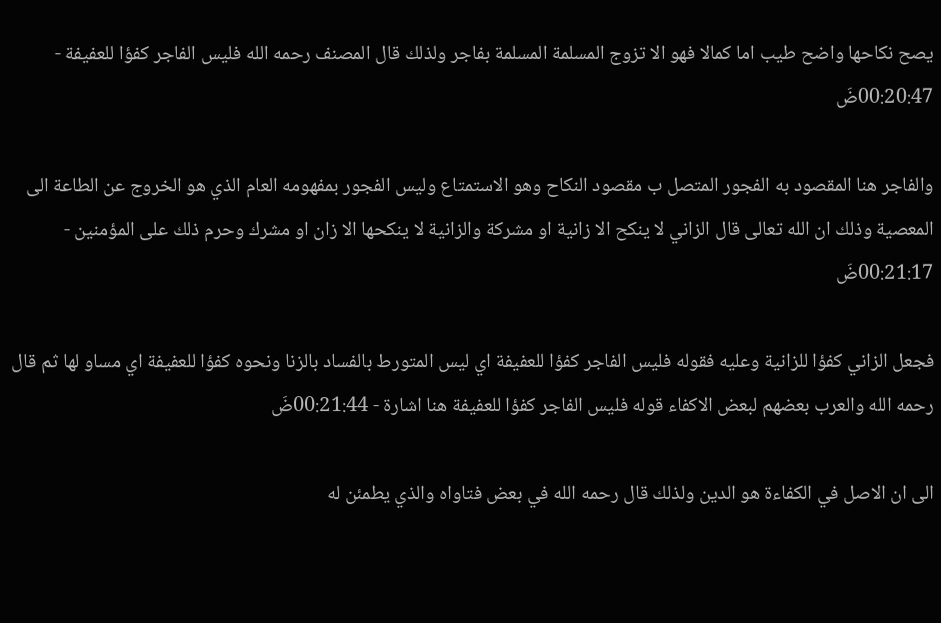يصح نكاحها واضح طيب اما كمالا فهو الا تزوج المسلمة المسلمة بفاجر ولذلك قال المصنف رحمه الله فليس الفاجر كفؤا للعفيفة - 00:20:47ضَ

والفاجر هنا المقصود به الفجور المتصل ب مقصود النكاح وهو الاستمتاع وليس الفجور بمفهومه العام الذي هو الخروج عن الطاعة الى المعصية وذلك ان الله تعالى قال الزاني لا ينكح الا زانية او مشركة والزانية لا ينكحها الا زان او مشرك وحرم ذلك على المؤمنين - 00:21:17ضَ

فجعل الزاني كفؤا للزانية وعليه فقوله فليس الفاجر كفؤا للعفيفة اي ليس المتورط بالفساد بالزنا ونحوه كفؤا للعفيفة اي مساو لها ثم قال رحمه الله والعرب بعضهم لبعض الاكفاء قوله فليس الفاجر كفؤا للعفيفة هنا اشارة - 00:21:44ضَ

الى ان الاصل في الكفاءة هو الدين ولذلك قال رحمه الله في بعض فتاواه والذي يطمئن له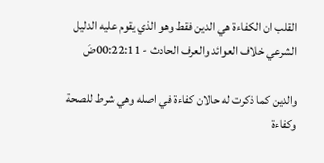القلب ان الكفاءة هي الدين فقط وهو الذي يقوم عليه الدليل الشرعي خلاف العوائد والعرف الحادث - 00:22:11ضَ

والدين كما ذكرت له حالان كفاءة في اصله وهي شرط للصحة وكفاءة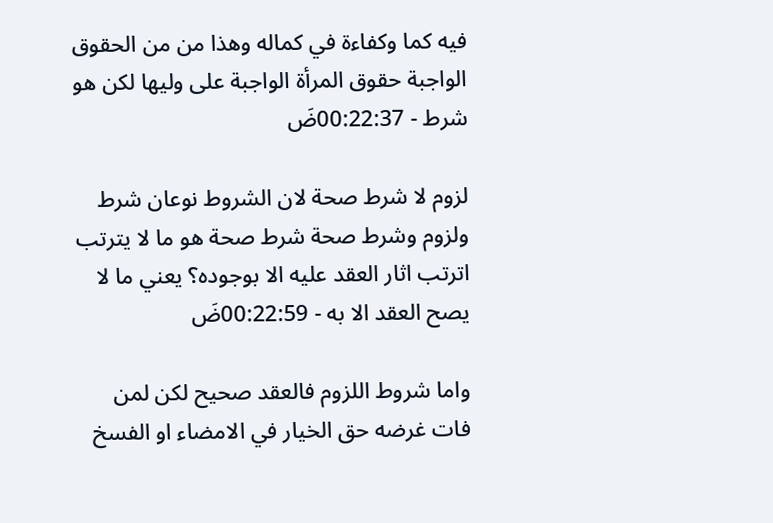فيه كما وكفاءة في كماله وهذا من من الحقوق الواجبة حقوق المرأة الواجبة على وليها لكن هو شرط - 00:22:37ضَ

لزوم لا شرط صحة لان الشروط نوعان شرط ولزوم وشرط صحة شرط صحة هو ما لا يترتب اترتب اثار العقد عليه الا بوجوده؟ يعني ما لا يصح العقد الا به - 00:22:59ضَ

واما شروط اللزوم فالعقد صحيح لكن لمن فات غرضه حق الخيار في الامضاء او الفسخ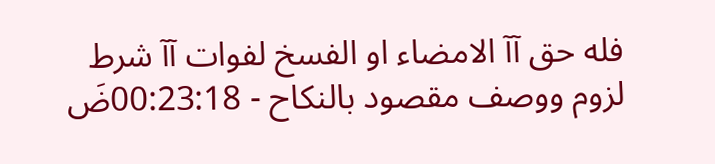فله حق آآ الامضاء او الفسخ لفوات آآ شرط لزوم ووصف مقصود بالنكاح - 00:23:18ضَ